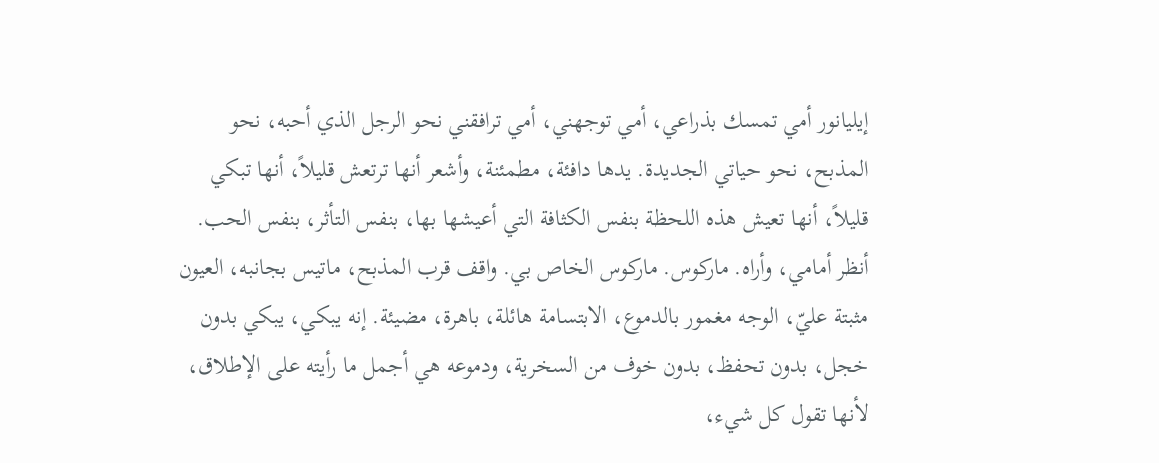إيليانور أمي تمسك بذراعي، أمي توجهني، أمي ترافقني نحو الرجل الذي أحبه، نحو المذبح، نحو حياتي الجديدة. يدها دافئة، مطمئنة، وأشعر أنها ترتعش قليلاً، أنها تبكي قليلاً، أنها تعيش هذه اللحظة بنفس الكثافة التي أعيشها بها، بنفس التأثر، بنفس الحب. أنظر أمامي، وأراه. ماركوس. ماركوس الخاص بي. واقف قرب المذبح، ماتيس بجانبه، العيون مثبتة عليّ، الوجه مغمور بالدموع، الابتسامة هائلة، باهرة، مضيئة. إنه يبكي، يبكي بدون خجل، بدون تحفظ، بدون خوف من السخرية، ودموعه هي أجمل ما رأيته على الإطلاق، لأنها تقول كل شيء،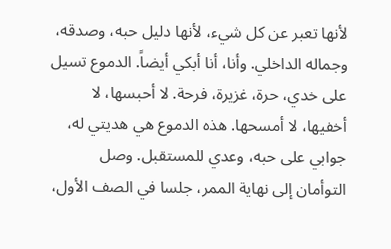لأنها تعبر عن كل شيء، لأنها دليل حبه، وصدقه، وجماله الداخلي. وأنا، أنا أبكي أيضاً. الدموع تسيل على خدي، حرة، غزيرة، فرحة. لا أحبسها، لا أخفيها، لا أمسحها. هذه الدموع هي هديتي له، جوابي على حبه، وعدي للمستقبل. وصل التوأمان إلى نهاية الممر، جلسا في الصف الأول،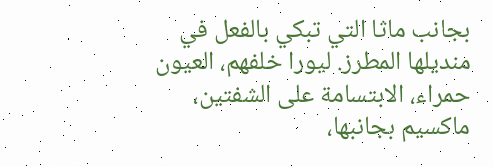بجانب ماثا التي تبكي بالفعل في منديلها المطرز. ليورا خلفهم، العيون حمراء، الابتسامة على الشفتين، ماكسيم بجانبها،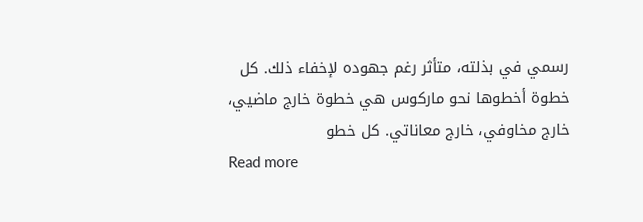رسمي في بذلته، متأثر رغم جهوده لإخفاء ذلك. كل خطوة أخطوها نحو ماركوس هي خطوة خارج ماضيي، خارج مخاوفي، خارج معاناتي. كل خطو
Read more